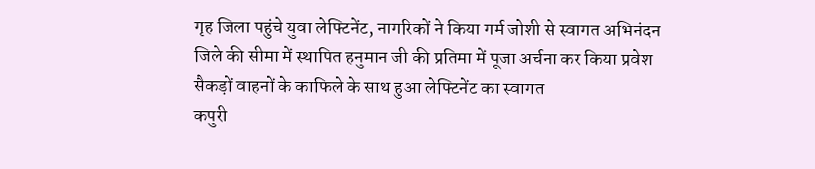गृह जिला पहुंचे युवा लेफ्टिनेंट, नागरिकों ने किया गर्म जोशी से स्वागत अभिनंदन
जिले की सीमा में स्थापित हनुमान जी की प्रतिमा में पूजा अर्चना कर किया प्रवेश
सैकड़ों वाहनों के काफिले के साथ हुआ लेफ्टिनेंट का स्वागत
कपुरी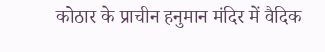कोठार के प्राचीन हनुमान मंदिर में वैदिक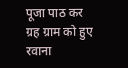पूजा पाठ कर ग्रह ग्राम को हुए रवाना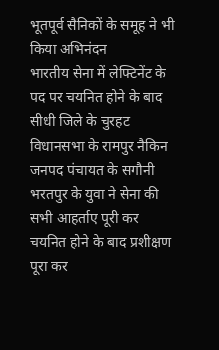भूतपूर्व सैनिकों के समूह ने भी किया अभिनंदन
भारतीय सेना में लेफ्टिनेंट के पद पर चयनित होने के बाद सीधी जिले के चुरहट विधानसभा के रामपुर नैकिन जनपद पंचायत के सगौनी भरतपुर के युवा ने सेना की सभी आहर्ताए पूरी कर चयनित होने के बाद प्रशीक्षण पूरा कर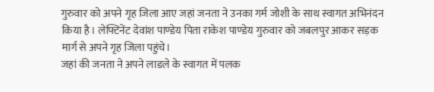गुरुवार को अपने गृह जिला आए जहां जनता ने उनका गर्म जोशी के साथ स्वागत अभिनंदन किया है। लेफ्टिनेंट देवांश पाण्डेय पिता राकेश पाण्डेय गुरुवार को जबलपुर आकर सड़क मार्ग से अपने गृह जिला पहुंचे।
जहां की जनता ने अपने लाडले के स्वागत में पलक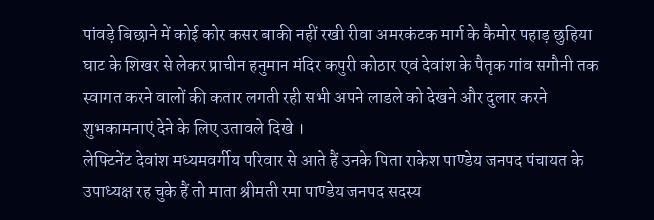पांवड़े बिछाने में कोई कोर कसर बाकी नहीं रखी रीवा अमरकंटक मार्ग के कैमोर पहाड़ छुहिया घाट के शिखर से लेकर प्राचीन हनुमान मंदिर कपुरी कोठार एवं देवांश के पैतृक गांव सगौनी तक स्वागत करने वालों की कतार लगती रही सभी अपने लाडले को देखने और दुलार करने शुभकामनाएं देने के लिए उतावले दिखे ।
लेफ्टिनेंट देवांश मध्यमवर्गीय परिवार से आते हैं उनके पिता राकेश पाण्डेय जनपद पंचायत के उपाध्यक्ष रह चुके हैं तो माता श्रीमती रमा पाण्डेय जनपद सदस्य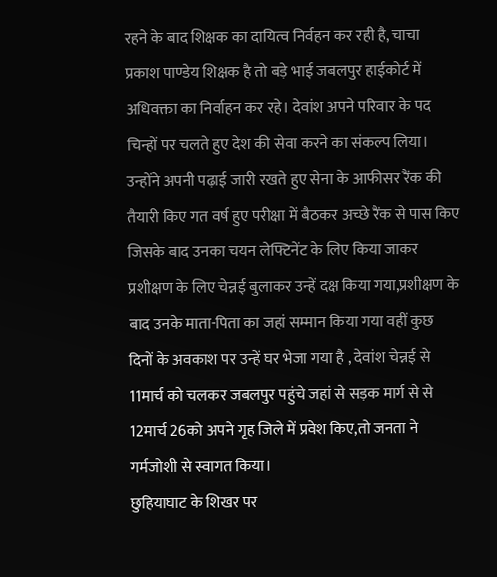रहने के बाद शिक्षक का दायित्व निर्वहन कर रही है, चाचा प्रकाश पाण्डेय शिक्षक है तो बड़े भाई जबलपुर हाईकोर्ट में अधिवक्ता का निर्वाहन कर रहे। देवांश अपने परिवार के पद चिन्हों पर चलते हुए देश की सेवा करने का संकल्प लिया।
उन्होंने अपनी पढ़ाई जारी रखते हुए सेना के आफीसर रैंक की तैयारी किए गत वर्ष हुए परीक्षा में बैठकर अच्छे रैंक से पास किए जिसके बाद उनका चयन लेफ्टिनेंट के लिए किया जाकर प्रशीक्षण के लिए चेन्नई बुलाकर उन्हें दक्ष किया गया,प्रशीक्षण के बाद उनके माता-पिता का जहां सम्मान किया गया वहीं कुछ दिनों के अवकाश पर उन्हें घर भेजा गया है , देवांश चेन्नई से 11मार्च को चलकर जबलपुर पहुंचे जहां से सड़क मार्ग से से 12मार्च 26को अपने गृह जिले में प्रवेश किए,तो जनता ने गर्मजोशी से स्वागत किया।
छुहियाघाट के शिखर पर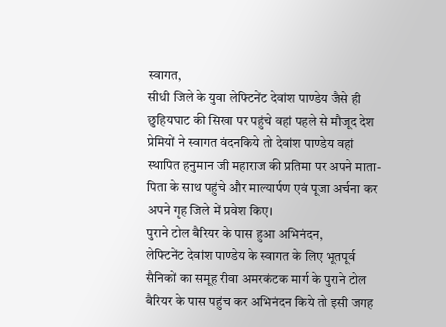स्वागत,
सीधी जिले के युवा लेफ्टिनेंट देवांश पाण्डेय जैसे ही छुहियघाट की सिखा पर पहुंचे वहां पहले से मौजूद देश प्रेमियों ने स्वागत वंदनकिये तो देवांश पाण्डेय वहां स्थापित हनुमान जी महाराज की प्रतिमा पर अपने माता-पिता के साथ पहुंचे और माल्यार्पण एवं पूजा अर्चना कर अपने गृह जिले में प्रवेश किए।
पुराने टोल बैरियर के पास हुआ अभिनंदन,
लेफ्टिनेंट देवांश पाण्डेय के स्वागत के लिए भूतपूर्व सैनिकों का समूह रीवा अमरकंटक मार्ग के पुराने टोल बैरियर के पास पहुंच कर अभिनंदन किये तो इसी जगह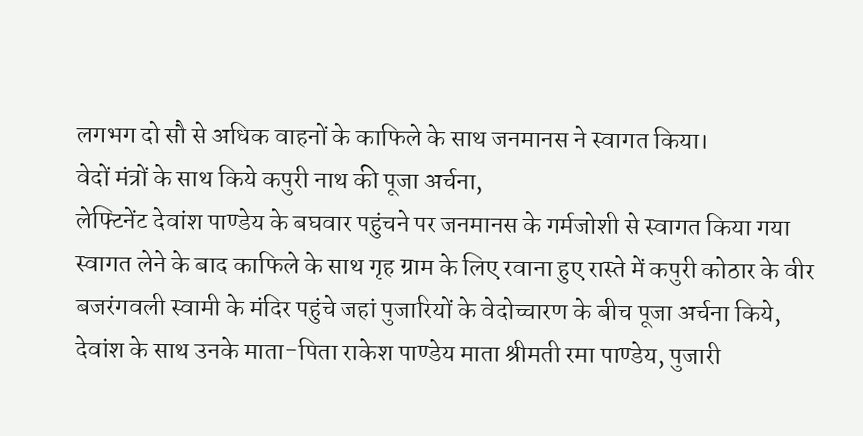लगभग दो सौ से अधिक वाहनों के काफिले के साथ जनमानस ने स्वागत किया।
वेदों मंत्रों के साथ किये कपुरी नाथ की पूजा अर्चना,
लेफ्टिनेंट देवांश पाण्डेय के बघवार पहुंचने पर जनमानस के गर्मजोशी से स्वागत किया गया स्वागत लेने के बाद काफिले के साथ गृह ग्राम के लिए रवाना हुए रास्ते में कपुरी कोठार के वीर बजरंगवली स्वामी के मंदिर पहुंचे जहां पुजारियों के वेदोच्चारण के बीच पूजा अर्चना किये, देवांश के साथ उनके माता-पिता राकेश पाण्डेय माता श्रीमती रमा पाण्डेय, पुजारी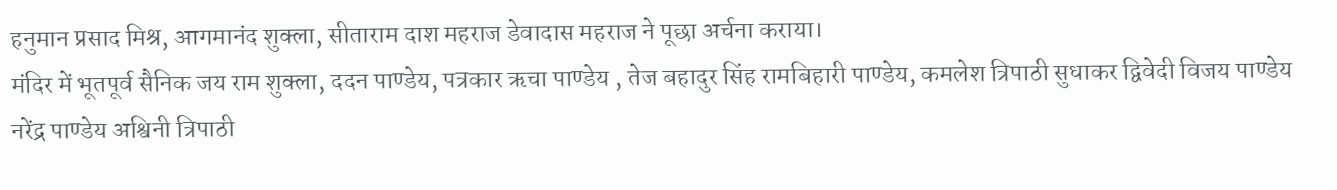हनुमान प्रसाद मिश्र, आगमानंद शुक्ला, सीताराम दाश महराज डेवादास महराज ने पूछा अर्चना कराया।
मंदिर में भूतपूर्व सैनिक जय राम शुक्ला, ददन पाण्डेय, पत्रकार ऋचा पाण्डेय , तेज बहादुर सिंह रामबिहारी पाण्डेय, कमलेश त्रिपाठी सुधाकर द्विवेदी विजय पाण्डेय नरेंद्र पाण्डेय अश्विनी त्रिपाठी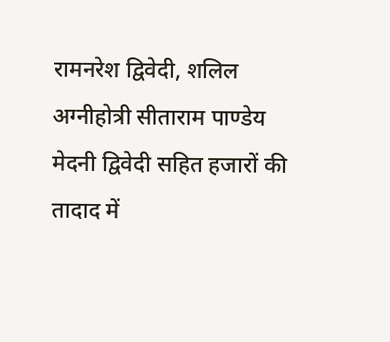रामनरेश द्विवेदी, शलिल अग्नीहोत्री सीताराम पाण्डेय मेदनी द्विवेदी सहित हजारों की तादाद में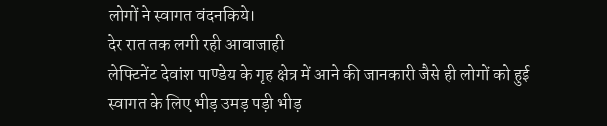लोगों ने स्वागत वंदनकिये।
देर रात तक लगी रही आवाजाही
लेफ्टिनेंट देवांश पाण्डेय के गृह क्षेत्र में आने की जानकारी जैसे ही लोगों को हुई स्वागत के लिए भीड़ उमड़ पड़ी भीड़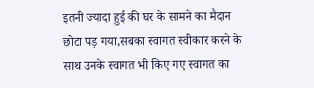इतनी ज्यादा हुई की घर के सामने का मैदान छोटा पड़ गया,सबका स्वागत स्वीकार करने के साथ उनके स्वागत भी किए गए स्वागत का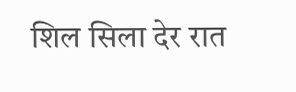शिल सिला देर रात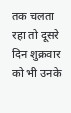तक चलता रहा तो दूसरे दिन शुक्रवार को भी उनके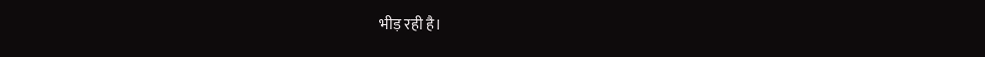भीड़ रही है।